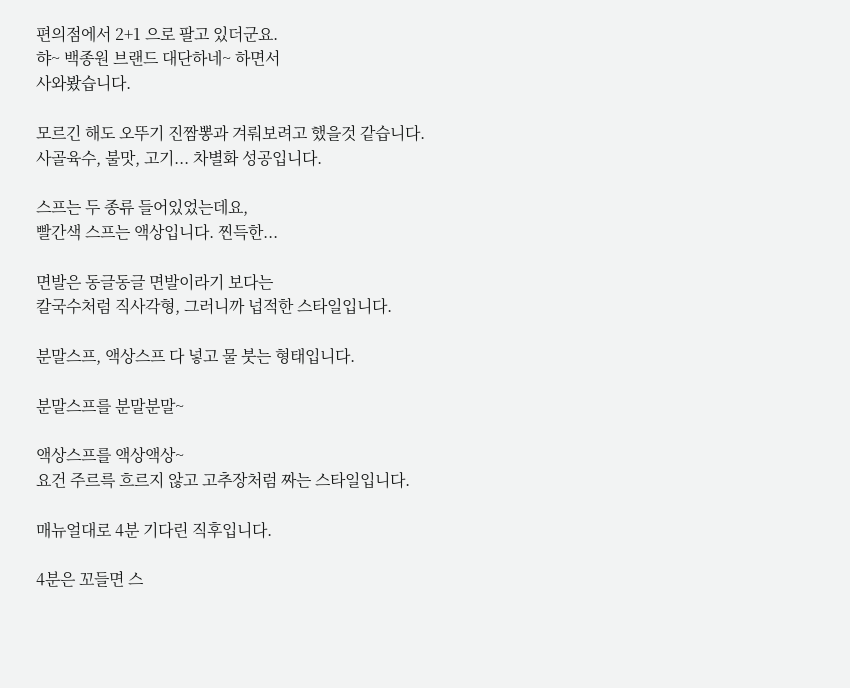편의점에서 2+1 으로 팔고 있더군요.
햐~ 백종원 브랜드 대단하네~ 하면서
사와봤습니다.

모르긴 해도 오뚜기 진짬뽕과 겨뤄보려고 했을것 같습니다.
사골육수, 불맛, 고기... 차별화 성공입니다.

스프는 두 종류 들어있었는데요,
빨간색 스프는 액상입니다. 찐득한...

면발은 동글동글 면발이라기 보다는
칼국수처럼 직사각형, 그러니까 넙적한 스타일입니다.

분말스프, 액상스프 다 넣고 물 붓는 형태입니다.

분말스프를 분말분말~

액상스프를 액상액상~
요건 주르륵 흐르지 않고 고추장처럼 짜는 스타일입니다.

매뉴얼대로 4분 기다린 직후입니다.

4분은 꼬들면 스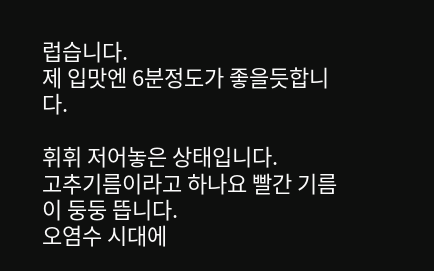럽습니다.
제 입맛엔 6분정도가 좋을듯합니다.

휘휘 저어놓은 상태입니다.
고추기름이라고 하나요 빨간 기름이 둥둥 뜹니다.
오염수 시대에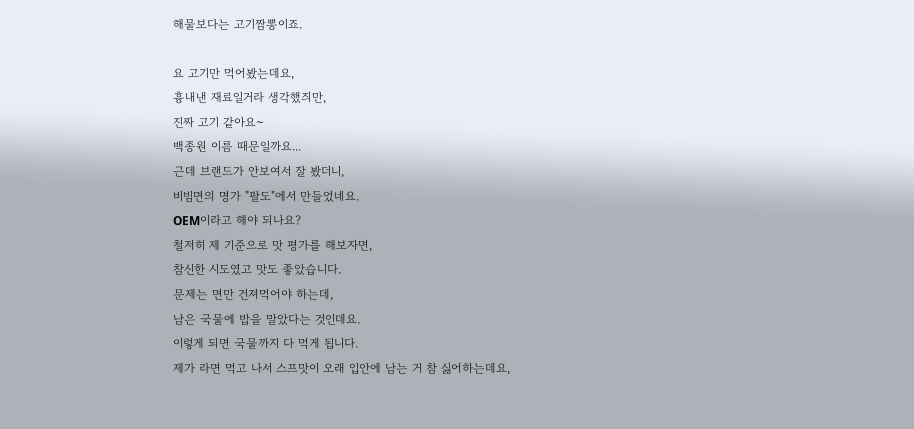해물보다는 고기짬뽕이죠.

요 고기만 먹어봤는데요,
흉내낸 재료일거라 생각했즤만,
진짜 고기 같아요~
백종원 이름 때문일까요...
근데 브랜드가 안보여서 잘 봤더니,
비빔면의 명가 "팔도"에서 만들었네요.
OEM이라고 해야 되나요?
철저히 제 기준으로 맛 평가를 해보자면,
참신한 시도였고 맛도 좋았습니다.
문제는 면만 건져먹어야 하는데,
남은 국물에 밥을 말았다는 것인데요.
이렇게 되면 국물까지 다 먹게 됩니다.
제가 라면 먹고 나서 스프맛이 오래 입안에 남는 거 참 싫어하는데요,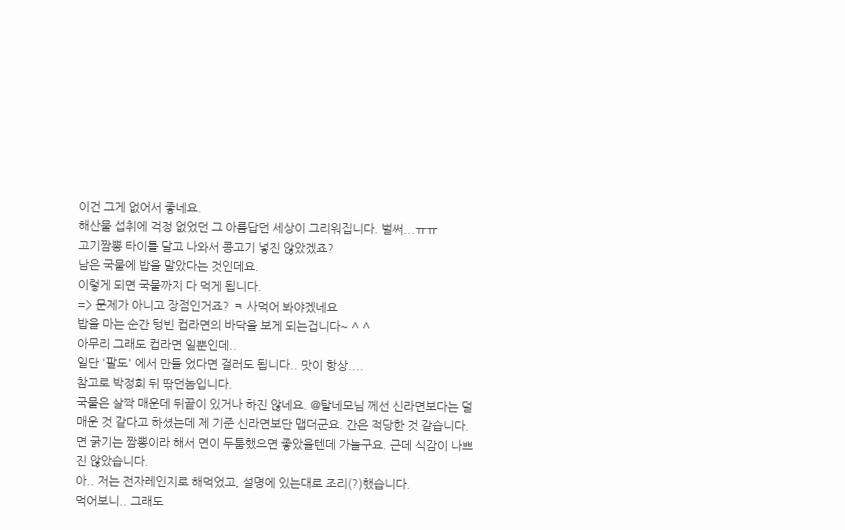이건 그게 없어서 좋네요.
해산물 섭취에 걱정 없었던 그 아름답던 세상이 그리워집니다. 벌써...ㅠㅠ
고기짬뽕 타이틀 달고 나와서 콩고기 넣진 않았겠죠?
남은 국물에 밥을 말았다는 것인데요.
이렇게 되면 국물까지 다 먹게 됩니다.
=> 문제가 아니고 장점인거죠? ㅋ 사먹어 봐야겠네요
밥을 마는 순간 텅빈 컵라면의 바닥을 보게 되는겁니다~ ^ ^
아무리 그래도 컵라면 일뿐인데..
일단 '팔도' 에서 만들 었다면 걸러도 됩니다.. 맛이 항상....
참고로 박정희 뒤 딲던놈입니다.
국물은 살짝 매운데 뒤끝이 있거나 하진 않네요. @탈네모님 께선 신라면보다는 덜 매운 것 같다고 하셨는데 제 기준 신라면보단 맵더군요. 간은 적당한 것 같습니다.
면 굵기는 짬뽕이라 해서 면이 두툼했으면 좋았을텐데 가늘구요. 근데 식감이 나쁘진 않았습니다.
아.. 저는 전자레인지로 해먹었고, 설명에 있는대로 조리(?)했습니다.
먹어보니.. 그래도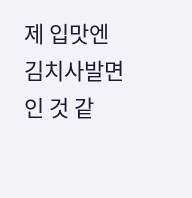제 입맛엔 김치사발면인 것 같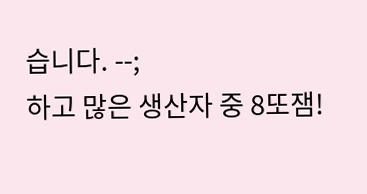습니다. --;
하고 많은 생산자 중 8또잼!